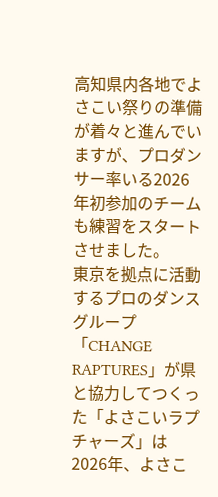高知県内各地でよさこい祭りの準備が着々と進んでいますが、プロダンサー率いる2026年初参加のチームも練習をスタートさせました。
東京を拠点に活動するプロのダンスグループ「CHANGE RAPTURES」が県と協力してつくった「よさこいラプチャーズ」は2026年、よさこ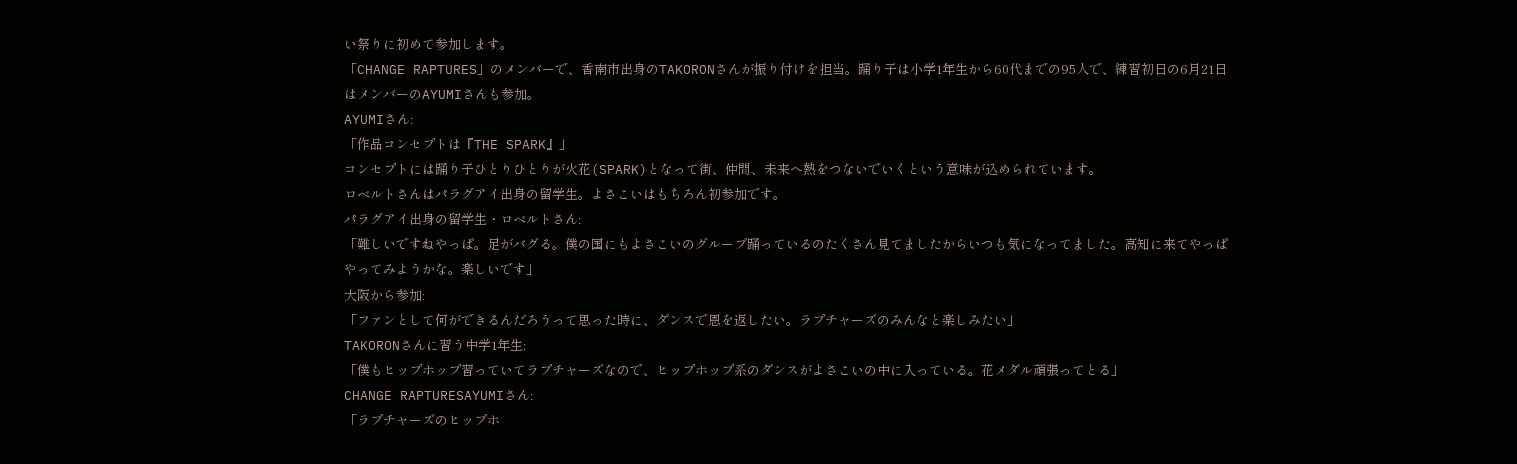い祭りに初めて参加します。
「CHANGE RAPTURES」のメンバーで、香南市出身のTAKORONさんが振り付けを担当。踊り子は小学1年生から60代までの95人で、練習初日の6月21日はメンバーのAYUMIさんも参加。
AYUMIさん:
「作品コンセプトは『THE SPARK』」
コンセプトには踊り子ひとりひとりが火花(SPARK)となって街、仲間、未来へ熱をつないでいくという意味が込められています。
ロベルトさんはパラグアイ出身の留学生。よさこいはもちろん初参加です。
パラグアイ出身の留学生・ロベルトさん:
「難しいですねやっぱ。足がバグる。僕の国にもよさこいのグループ踊っているのたくさん見てましたからいつも気になってました。高知に来てやっぱやってみようかな。楽しいです」
大阪から参加:
「ファンとして何ができるんだろうって思った時に、ダンスで恩を返したい。ラプチャーズのみんなと楽しみたい」
TAKORONさんに習う中学1年生:
「僕もヒップホップ習っていてラプチャーズなので、ヒップホップ系のダンスがよさこいの中に入っている。花メダル頑張ってとる」
CHANGE RAPTURESAYUMIさん:
「ラプチャーズのヒップホ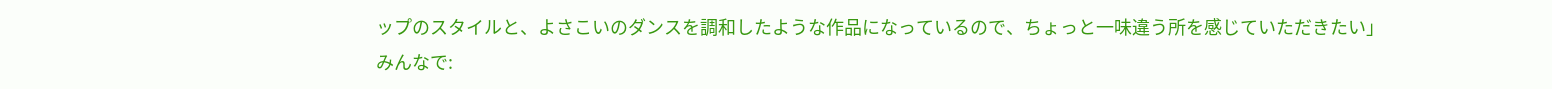ップのスタイルと、よさこいのダンスを調和したような作品になっているので、ちょっと一味違う所を感じていただきたい」
みんなで: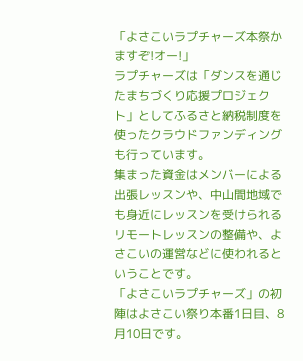「よさこいラプチャーズ本祭かますぞ!オー!」
ラプチャーズは「ダンスを通じたまちづくり応援プロジェクト」としてふるさと納税制度を使ったクラウドファンディングも行っています。
集まった資金はメンバーによる出張レッスンや、中山間地域でも身近にレッスンを受けられるリモートレッスンの整備や、よさこいの運営などに使われるということです。
「よさこいラプチャーズ」の初陣はよさこい祭り本番1日目、8月10日です。